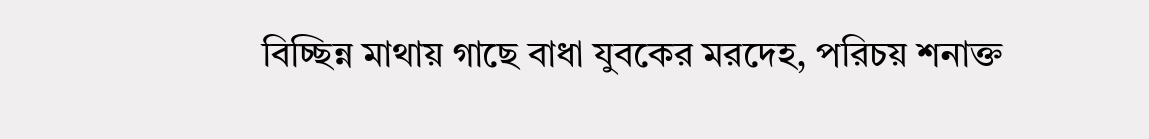বিচ্ছিন্ন মাথায় গাছে বাধা যুবকের মরদেহ, পরিচয় শনাক্ত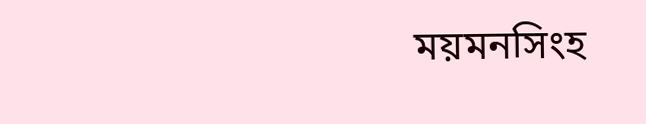ময়মনসিংহ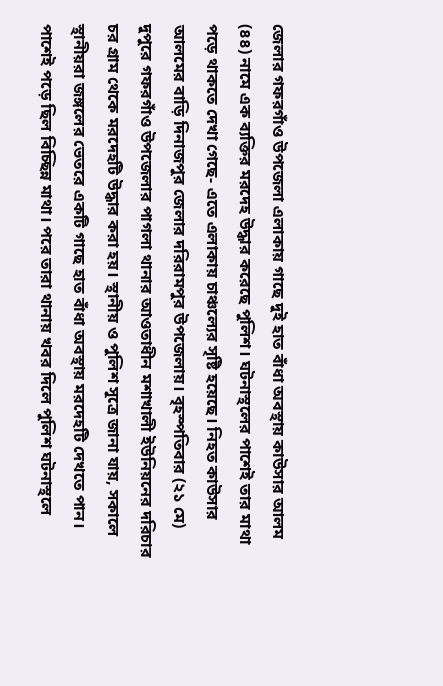জেলার গফরগাঁও উপজেলা এলাকায় গাছে দুই হাত বাঁধা অবস্থায় কাউসার আলম (৪৪) নামে এক ব্যক্তির মরদেহ উদ্ধার করেছে পুলিশ। ঘটনাস্থলের পাশেই তার মাথা পড়ে থাকতে দেখা গেছে- এতে এলাকায় চাঞ্চল্যের সৃষ্টি হয়েছে। নিহত কাউসার আলমের বাড়ি দিনাজপুর জেলার দরিরামপুর উপজেলায়। বৃহস্পতিবার (২১ মে) দুপুরে গফরগাঁও উপজেলার পাগলা থানার আওতাধীন মশাখালী ইউনিয়নের দরিচার চর গ্রাম থেকে মরদেহটি উদ্ধার করা হয়। স্থানীয় ও পুলিশ সূত্রে জানা যায়, সকালে স্থানীয়রা জঙ্গলের ভেতরে একটি গাছে হাত বাঁধা অবস্থায় মরদেহটি দেখতে পান। পাশেই পড়ে ছিল বিচ্ছিন্ন মাথা। পরে তারা থানায় খবর দিলে পুলিশ ঘটনাস্থলে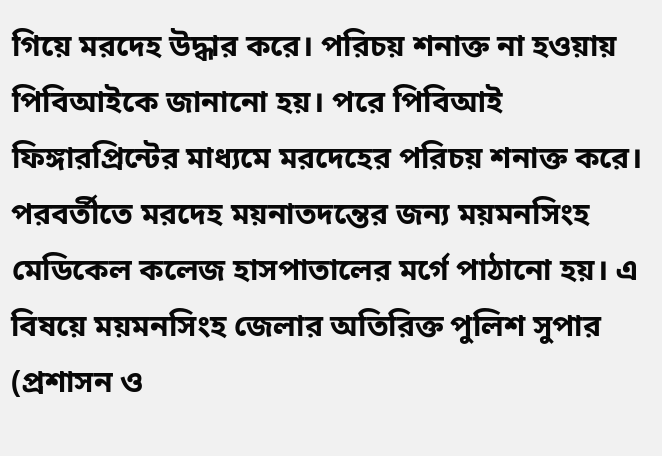গিয়ে মরদেহ উদ্ধার করে। পরিচয় শনাক্ত না হওয়ায় পিবিআইকে জানানো হয়। পরে পিবিআই ফিঙ্গারপ্রিন্টের মাধ্যমে মরদেহের পরিচয় শনাক্ত করে। পরবর্তীতে মরদেহ ময়নাতদন্তের জন্য ময়মনসিংহ মেডিকেল কলেজ হাসপাতালের মর্গে পাঠানো হয়। এ বিষয়ে ময়মনসিংহ জেলার অতিরিক্ত পুলিশ সুপার (প্রশাসন ও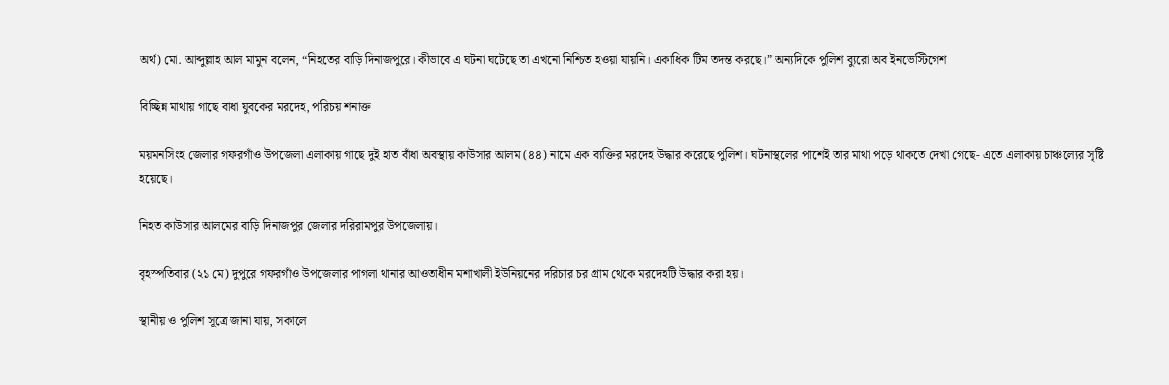অর্থ) মো. আব্দুল্লাহ আল মামুন বলেন, “নিহতের বাড়ি দিনাজপুরে। কীভাবে এ ঘটনা ঘটেছে তা এখনো নিশ্চিত হওয়া যায়নি। একাধিক টিম তদন্ত করছে।” অন্যদিকে পুলিশ ব্যুরো অব ইনভেস্টিগেশ

বিচ্ছিন্ন মাথায় গাছে বাধা যুবকের মরদেহ, পরিচয় শনাক্ত

ময়মনসিংহ জেলার গফরগাঁও উপজেলা এলাকায় গাছে দুই হাত বাঁধা অবস্থায় কাউসার আলম (৪৪) নামে এক ব্যক্তির মরদেহ উদ্ধার করেছে পুলিশ। ঘটনাস্থলের পাশেই তার মাথা পড়ে থাকতে দেখা গেছে- এতে এলাকায় চাঞ্চল্যের সৃষ্টি হয়েছে।

নিহত কাউসার আলমের বাড়ি দিনাজপুর জেলার দরিরামপুর উপজেলায়।

বৃহস্পতিবার (২১ মে) দুপুরে গফরগাঁও উপজেলার পাগলা থানার আওতাধীন মশাখালী ইউনিয়নের দরিচার চর গ্রাম থেকে মরদেহটি উদ্ধার করা হয়।

স্থানীয় ও পুলিশ সূত্রে জানা যায়, সকালে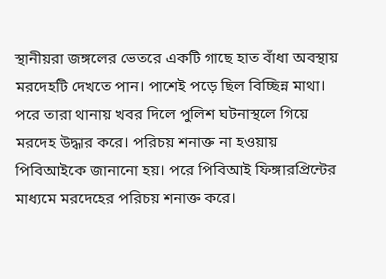স্থানীয়রা জঙ্গলের ভেতরে একটি গাছে হাত বাঁধা অবস্থায় মরদেহটি দেখতে পান। পাশেই পড়ে ছিল বিচ্ছিন্ন মাথা। পরে তারা থানায় খবর দিলে পুলিশ ঘটনাস্থলে গিয়ে মরদেহ উদ্ধার করে। পরিচয় শনাক্ত না হওয়ায় পিবিআইকে জানানো হয়। পরে পিবিআই ফিঙ্গারপ্রিন্টের মাধ্যমে মরদেহের পরিচয় শনাক্ত করে।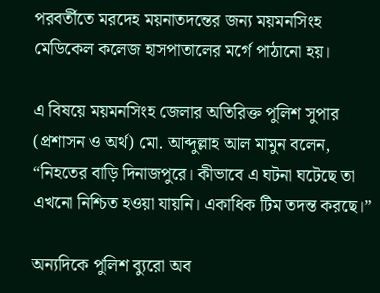পরবর্তীতে মরদেহ ময়নাতদন্তের জন্য ময়মনসিংহ মেডিকেল কলেজ হাসপাতালের মর্গে পাঠানো হয়।

এ বিষয়ে ময়মনসিংহ জেলার অতিরিক্ত পুলিশ সুপার (প্রশাসন ও অর্থ) মো. আব্দুল্লাহ আল মামুন বলেন, “নিহতের বাড়ি দিনাজপুরে। কীভাবে এ ঘটনা ঘটেছে তা এখনো নিশ্চিত হওয়া যায়নি। একাধিক টিম তদন্ত করছে।”

অন্যদিকে পুলিশ ব্যুরো অব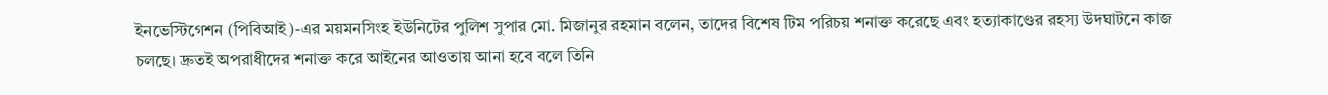ইনভেস্টিগেশন (পিবিআই)-এর ময়মনসিংহ ইউনিটের পুলিশ সুপার মো. মিজানুর রহমান বলেন, তাদের বিশেষ টিম পরিচয় শনাক্ত করেছে এবং হত্যাকাণ্ডের রহস্য উদঘাটনে কাজ চলছে। দ্রুতই অপরাধীদের শনাক্ত করে আইনের আওতায় আনা হবে বলে তিনি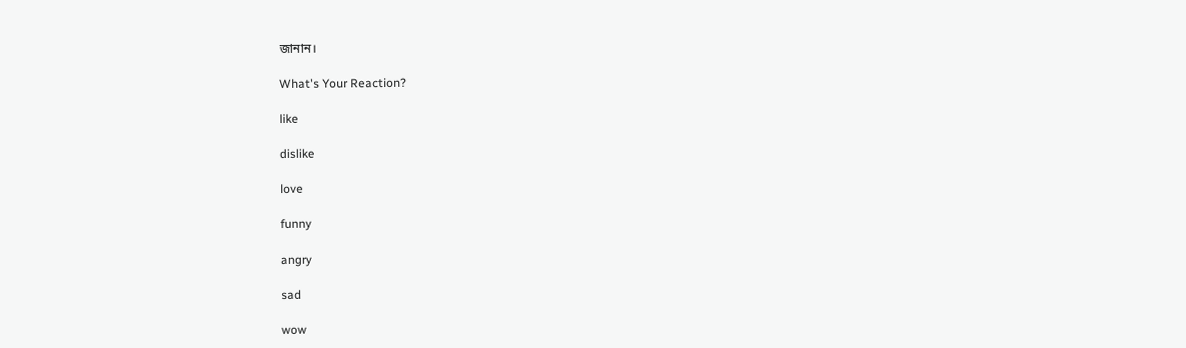জানান।

What's Your Reaction?

like

dislike

love

funny

angry

sad

wow